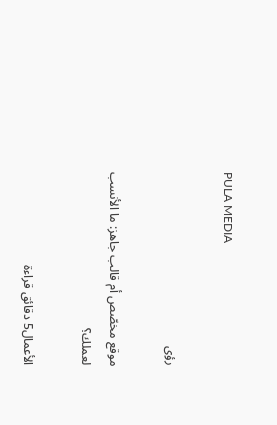PULA MEDIA

رؤى

موقع مخصّص أم قالب جاهز: ما الأنسب لعملك؟

الأعمال5 دقائق قراءة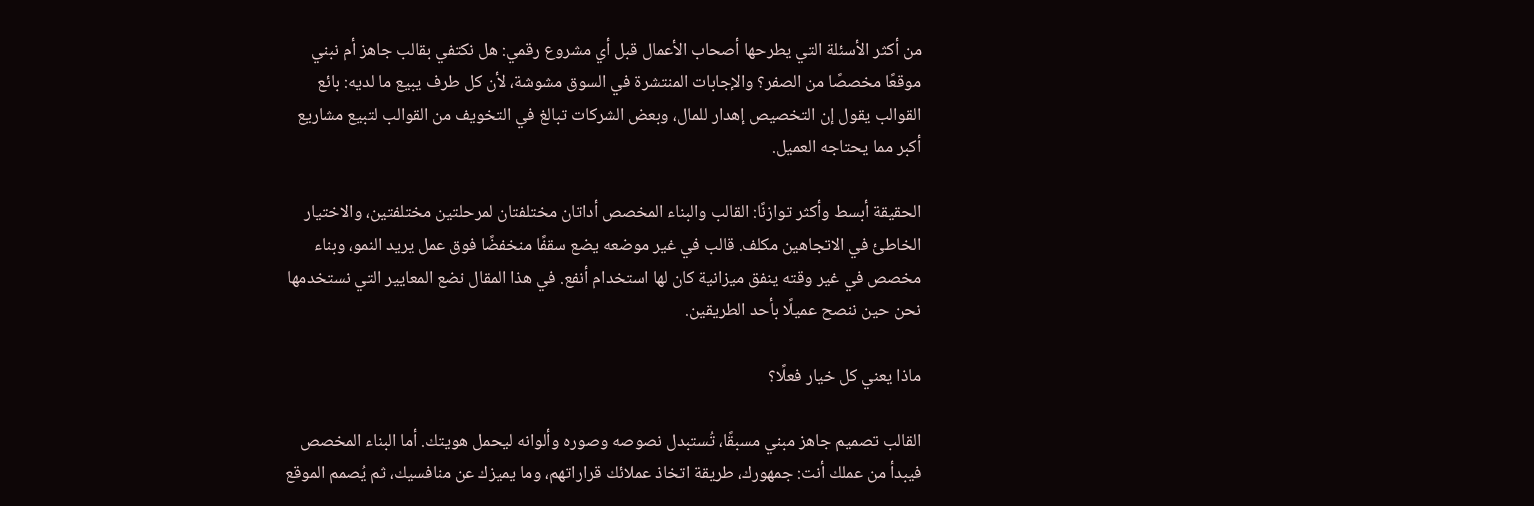من أكثر الأسئلة التي يطرحها أصحاب الأعمال قبل أي مشروع رقمي: هل نكتفي بقالب جاهز أم نبني موقعًا مخصصًا من الصفر؟ والإجابات المنتشرة في السوق مشوشة، لأن كل طرف يبيع ما لديه: بائع القوالب يقول إن التخصيص إهدار للمال، وبعض الشركات تبالغ في التخويف من القوالب لتبيع مشاريع أكبر مما يحتاجه العميل.

الحقيقة أبسط وأكثر توازنًا: القالب والبناء المخصص أداتان مختلفتان لمرحلتين مختلفتين، والاختيار الخاطئ في الاتجاهين مكلف. قالب في غير موضعه يضع سقفًا منخفضًا فوق عمل يريد النمو، وبناء مخصص في غير وقته ينفق ميزانية كان لها استخدام أنفع. في هذا المقال نضع المعايير التي نستخدمها نحن حين ننصح عميلًا بأحد الطريقين.

ماذا يعني كل خيار فعلًا؟

القالب تصميم جاهز مبني مسبقًا، تُستبدل نصوصه وصوره وألوانه ليحمل هويتك. أما البناء المخصص فيبدأ من عملك أنت: جمهورك، طريقة اتخاذ عملائك قراراتهم، وما يميزك عن منافسيك، ثم يُصمم الموقع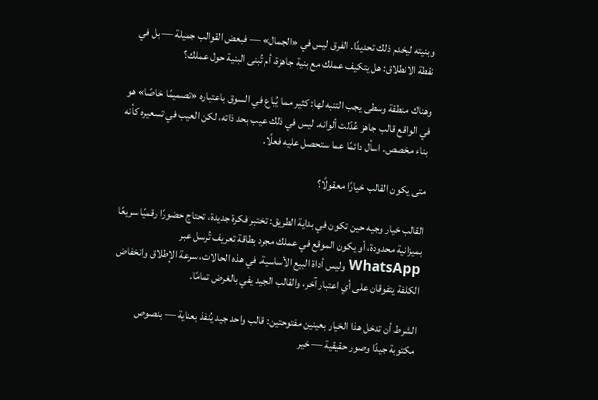وبنيته ليخدم ذلك تحديدًا. الفرق ليس في «الجمال» — فبعض القوالب جميلة — بل في نقطة الانطلاق: هل يتكيف عملك مع بنية جاهزة، أم تُبنى البنية حول عملك؟

وهناك منطقة وسطى يجب التنبه لها: كثير مما يُباع في السوق باعتباره «تصميمًا خاصًا» هو في الواقع قالب جاهز عُدّلت ألوانه. ليس في ذلك عيب بحد ذاته، لكن العيب في تسعيره كأنه بناء مخصص. اسأل دائمًا عما ستحصل عليه فعلًا.

متى يكون القالب خيارًا معقولًا؟

القالب خيار وجيه حين تكون في بداية الطريق: تختبر فكرة جديدة، تحتاج حضورًا رقميًا سريعًا بميزانية محدودة، أو يكون الموقع في عملك مجرد بطاقة تعريف تُرسل عبر WhatsApp وليس أداة البيع الأساسية. في هذه الحالات، سرعة الإطلاق وانخفاض الكلفة يتفوقان على أي اعتبار آخر، والقالب الجيد يفي بالغرض تمامًا.

الشرط أن تدخل هذا الخيار بعينين مفتوحتين: قالب واحد جيد يُنفذ بعناية — بنصوص مكتوبة جيدًا وصور حقيقية — خير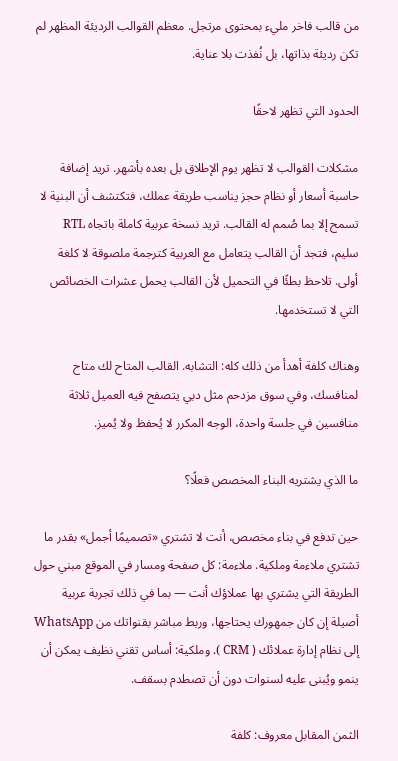من قالب فاخر مليء بمحتوى مرتجل. معظم القوالب الرديئة المظهر لم تكن رديئة بذاتها، بل نُفذت بلا عناية.

الحدود التي تظهر لاحقًا

مشكلات القوالب لا تظهر يوم الإطلاق بل بعده بأشهر. تريد إضافة حاسبة أسعار أو نظام حجز يناسب طريقة عملك، فتكتشف أن البنية لا تسمح إلا بما صُمم له القالب. تريد نسخة عربية كاملة باتجاه RTL سليم، فتجد أن القالب يتعامل مع العربية كترجمة ملصوقة لا كلغة أولى. تلاحظ بطئًا في التحميل لأن القالب يحمل عشرات الخصائص التي لا تستخدمها.

وهناك كلفة أهدأ من ذلك كله: التشابه. القالب المتاح لك متاح لمنافسك، وفي سوق مزدحم مثل دبي يتصفح فيه العميل ثلاثة منافسين في جلسة واحدة، الوجه المكرر لا يُحفظ ولا يُميز.

ما الذي يشتريه البناء المخصص فعلًا؟

حين تدفع في بناء مخصص، أنت لا تشتري «تصميمًا أجمل» بقدر ما تشتري ملاءمة وملكية. ملاءمة: كل صفحة ومسار في الموقع مبني حول الطريقة التي يشتري بها عملاؤك أنت — بما في ذلك تجربة عربية أصيلة إن كان جمهورك يحتاجها، وربط مباشر بقنواتك من WhatsApp إلى نظام إدارة عملائك ( CRM ). وملكية: أساس تقني نظيف يمكن أن ينمو ويُبنى عليه لسنوات دون أن تصطدم بسقف.

الثمن المقابل معروف: كلفة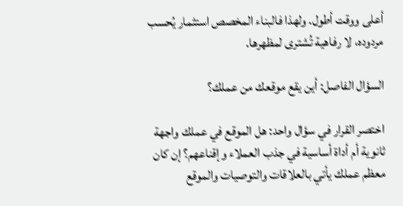أعلى ووقت أطول. ولهذا فالبناء المخصص استثمار يُحسب مردوده، لا رفاهية تُشترى لمظهرها.

السؤال الفاصل: أين يقع موقعك من عملك؟

اختصر القرار في سؤال واحد: هل الموقع في عملك واجهة ثانوية أم أداة أساسية في جذب العملاء وإقناعهم؟ إن كان معظم عملك يأتي بالعلاقات والتوصيات والموقع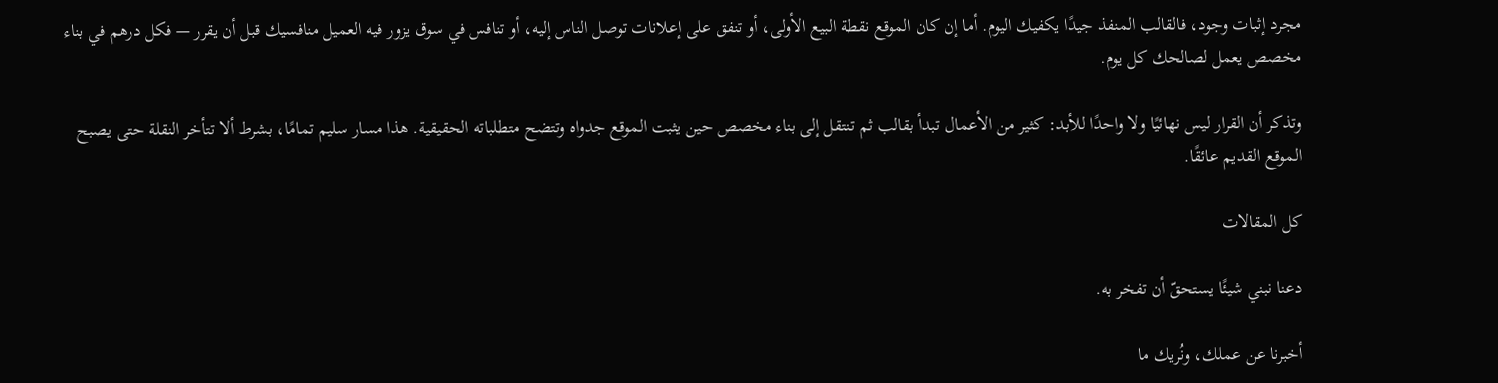مجرد إثبات وجود، فالقالب المنفذ جيدًا يكفيك اليوم. أما إن كان الموقع نقطة البيع الأولى، أو تنفق على إعلانات توصل الناس إليه، أو تنافس في سوق يزور فيه العميل منافسيك قبل أن يقرر — فكل درهم في بناء مخصص يعمل لصالحك كل يوم.

وتذكر أن القرار ليس نهائيًا ولا واحدًا للأبد: كثير من الأعمال تبدأ بقالب ثم تنتقل إلى بناء مخصص حين يثبت الموقع جدواه وتتضح متطلباته الحقيقية. هذا مسار سليم تمامًا، بشرط ألا تتأخر النقلة حتى يصبح الموقع القديم عائقًا.

كل المقالات

دعنا نبني شيئًا يستحقّ أن تفخر به.

أخبرنا عن عملك، ونُريك ما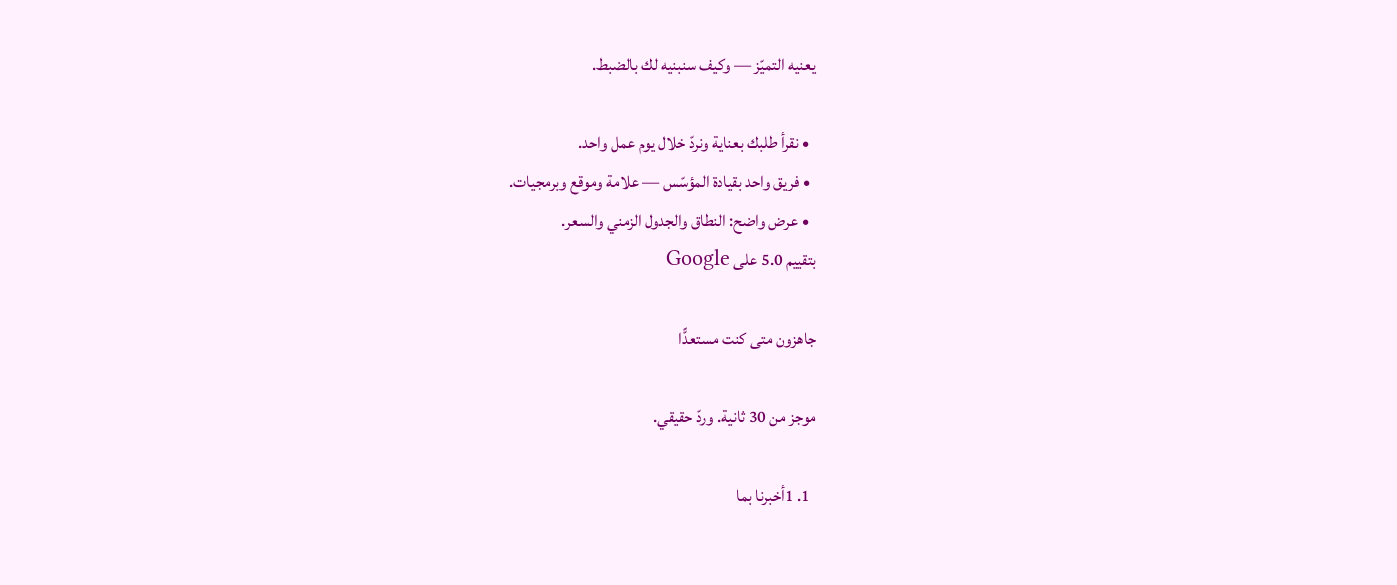يعنيه التميّز — وكيف سنبنيه لك بالضبط.

  • نقرأ طلبك بعناية ونردّ خلال يوم عمل واحد.
  • فريق واحد بقيادة المؤسّس — علامة وموقع وبرمجيات.
  • عرض واضح: النطاق والجدول الزمني والسعر.
بتقييم 5.0 على Google

جاهزون متى كنت مستعدًّا

موجز من 30 ثانية. وردّ حقيقي.

  1. 1أخبرنا بما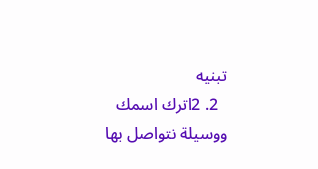تبنيه
  2. 2اترك اسمك ووسيلة نتواصل بها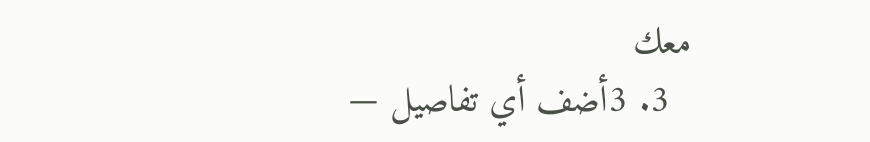معك
  3. 3أضف أي تفاصيل —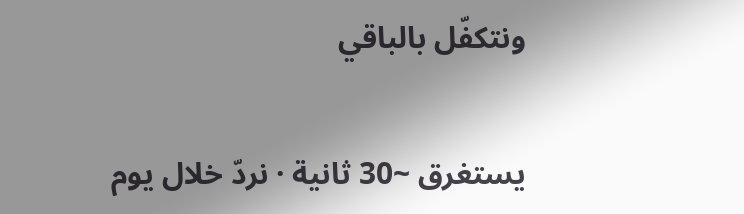ونتكفّل بالباقي

يستغرق ~30 ثانية · نردّ خلال يوم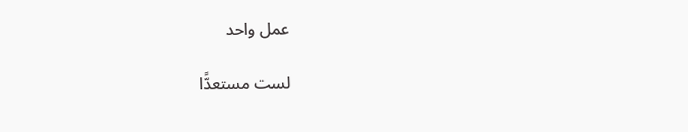عمل واحد

لست مستعدًّا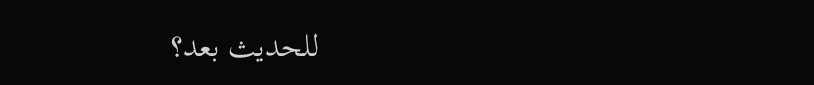للحديث بعد؟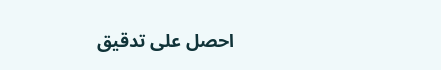احصل على تدقيق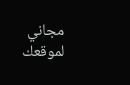مجاني لموقعك